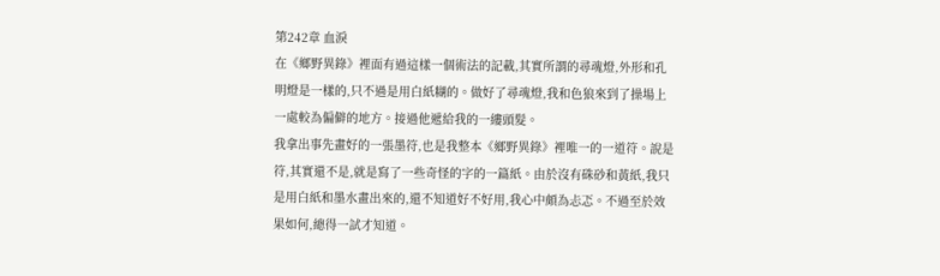第242章 血淚
在《鄉野異錄》裡面有過這樣一個術法的記載,其實所謂的尋魂燈,外形和孔明燈是一樣的,只不過是用白紙糊的。做好了尋魂燈,我和色狼來到了操場上一處較為偏僻的地方。接過他遞給我的一縷頭髮。
我拿出事先畫好的一張墨符,也是我整本《鄉野異錄》裡唯一的一道符。說是符,其實還不是,就是寫了一些奇怪的字的一篇紙。由於沒有硃砂和黃紙,我只是用白紙和墨水畫出來的,還不知道好不好用,我心中頗為忐忑。不過至於效果如何,總得一試才知道。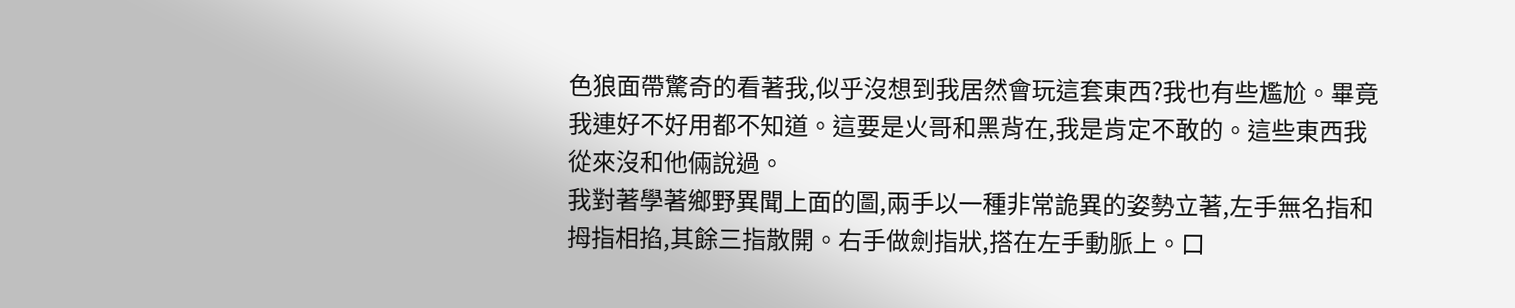色狼面帶驚奇的看著我,似乎沒想到我居然會玩這套東西?我也有些尷尬。畢竟我連好不好用都不知道。這要是火哥和黑背在,我是肯定不敢的。這些東西我從來沒和他倆說過。
我對著學著鄉野異聞上面的圖,兩手以一種非常詭異的姿勢立著,左手無名指和拇指相掐,其餘三指散開。右手做劍指狀,搭在左手動脈上。口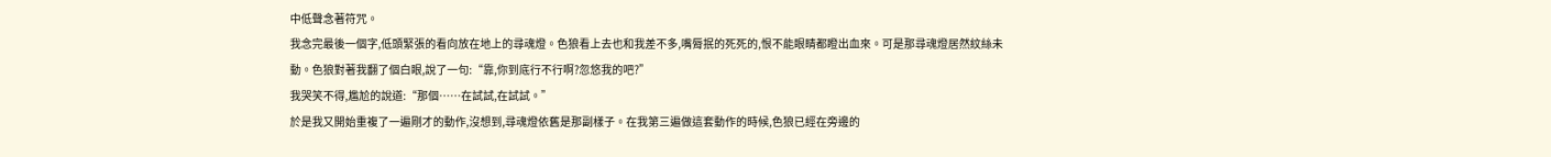中低聲念著符咒。
我念完最後一個字,低頭緊張的看向放在地上的尋魂燈。色狼看上去也和我差不多,嘴脣抿的死死的,恨不能眼睛都瞪出血來。可是那尋魂燈居然紋絲未動。色狼對著我翻了個白眼,說了一句:“靠,你到底行不行啊?忽悠我的吧?”
我哭笑不得,尷尬的說道:“那個……在試試,在試試。”
於是我又開始重複了一遍剛才的動作,沒想到,尋魂燈依舊是那副樣子。在我第三遍做這套動作的時候,色狼已經在旁邊的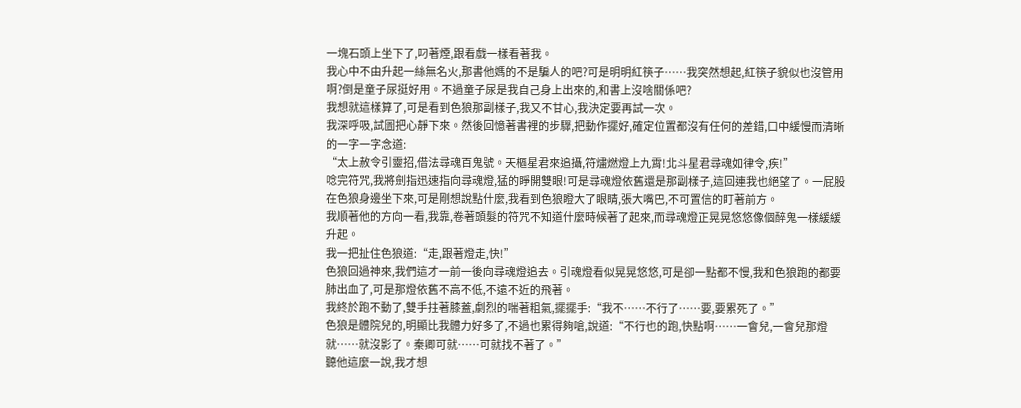一塊石頭上坐下了,叼著煙,跟看戲一樣看著我。
我心中不由升起一絲無名火,那書他媽的不是騙人的吧?可是明明紅筷子……我突然想起,紅筷子貌似也沒管用啊?倒是童子尿挺好用。不過童子尿是我自己身上出來的,和書上沒啥關係吧?
我想就這樣算了,可是看到色狼那副樣子,我又不甘心,我決定要再試一次。
我深呼吸,試圖把心靜下來。然後回憶著書裡的步驟,把動作擺好,確定位置都沒有任何的差錯,口中緩慢而清晰的一字一字念道:
“太上赦令引靈招,借法尋魂百鬼號。天樞星君來追攝,符燼燃燈上九霄!北斗星君尋魂如律令,疾!”
唸完符咒,我將劍指迅速指向尋魂燈,猛的睜開雙眼!可是尋魂燈依舊還是那副樣子,這回連我也絕望了。一屁股在色狼身邊坐下來,可是剛想說點什麼,我看到色狼瞪大了眼睛,張大嘴巴,不可置信的盯著前方。
我順著他的方向一看,我靠,卷著頭髮的符咒不知道什麼時候著了起來,而尋魂燈正晃晃悠悠像個醉鬼一樣緩緩升起。
我一把扯住色狼道:“走,跟著燈走,快!”
色狼回過神來,我們這才一前一後向尋魂燈追去。引魂燈看似晃晃悠悠,可是卻一點都不慢,我和色狼跑的都要肺出血了,可是那燈依舊不高不低,不遠不近的飛著。
我終於跑不動了,雙手拄著膝蓋,劇烈的喘著粗氣,擺擺手:“我不……不行了……要,要累死了。”
色狼是體院兒的,明顯比我體力好多了,不過也累得夠嗆,說道:“不行也的跑,快點啊……一會兒,一會兒那燈就……就沒影了。秦卿可就……可就找不著了。”
聽他這麼一說,我才想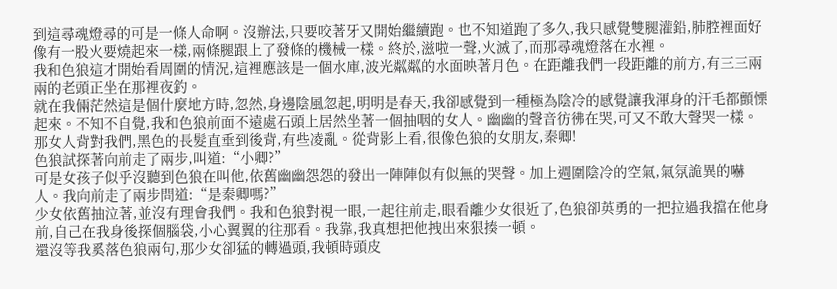到這尋魂燈尋的可是一條人命啊。沒辦法,只要咬著牙又開始繼續跑。也不知道跑了多久,我只感覺雙腿灌鉛,肺腔裡面好像有一股火要燒起來一樣,兩條腿跟上了發條的機械一樣。終於,滋啦一聲,火滅了,而那尋魂燈落在水裡。
我和色狼這才開始看周圍的情況,這裡應該是一個水庫,波光粼粼的水面映著月色。在距離我們一段距離的前方,有三三兩兩的老頭正坐在那裡夜釣。
就在我倆茫然這是個什麼地方時,忽然,身邊陰風忽起,明明是春天,我卻感覺到一種極為陰冷的感覺讓我渾身的汗毛都顫慄起來。不知不自覺,我和色狼前面不遠處石頭上居然坐著一個抽咽的女人。幽幽的聲音彷彿在哭,可又不敢大聲哭一樣。那女人背對我們,黑色的長髮直垂到後背,有些凌亂。從背影上看,很像色狼的女朋友,秦卿!
色狼試探著向前走了兩步,叫道:“小卿?”
可是女孩子似乎沒聽到色狼在叫他,依舊幽幽怨怨的發出一陣陣似有似無的哭聲。加上週圍陰冷的空氣,氣氛詭異的嚇人。我向前走了兩步問道:“是秦卿嗎?”
少女依舊抽泣著,並沒有理會我們。我和色狼對視一眼,一起往前走,眼看離少女很近了,色狼卻英勇的一把拉過我擋在他身前,自己在我身後探個腦袋,小心翼翼的往那看。我靠,我真想把他拽出來狠揍一頓。
還沒等我奚落色狼兩句,那少女卻猛的轉過頭,我頓時頭皮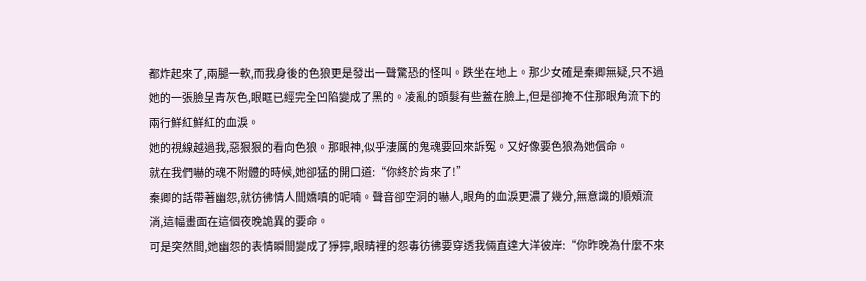都炸起來了,兩腿一軟,而我身後的色狼更是發出一聲驚恐的怪叫。跌坐在地上。那少女確是秦卿無疑,只不過她的一張臉呈青灰色,眼眶已經完全凹陷變成了黑的。凌亂的頭髮有些蓋在臉上,但是卻掩不住那眼角流下的兩行鮮紅鮮紅的血淚。
她的視線越過我,惡狠狠的看向色狼。那眼神,似乎淒厲的鬼魂要回來訴冤。又好像要色狼為她償命。
就在我們嚇的魂不附體的時候,她卻猛的開口道:“你終於肯來了!”
秦卿的話帶著幽怨,就彷彿情人間嬌嗔的呢喃。聲音卻空洞的嚇人,眼角的血淚更濃了幾分,無意識的順頰流淌,這幅畫面在這個夜晚詭異的要命。
可是突然間,她幽怨的表情瞬間變成了猙獰,眼睛裡的怨毒彷彿要穿透我倆直達大洋彼岸:“你昨晚為什麼不來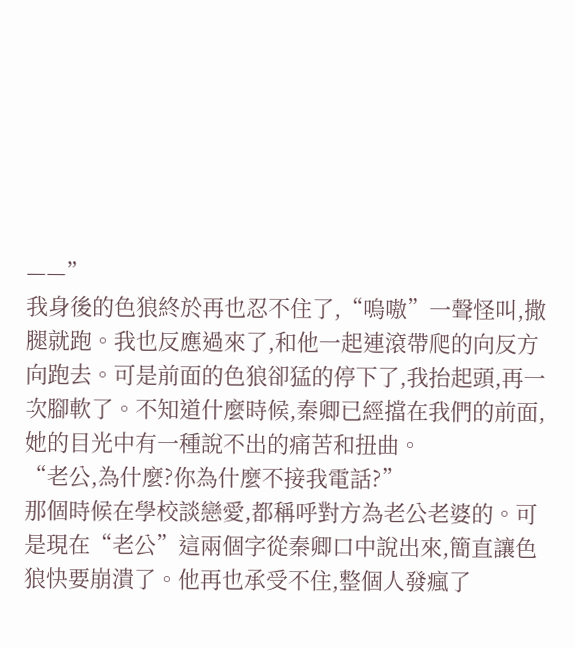——”
我身後的色狼終於再也忍不住了,“嗚嗷”一聲怪叫,撒腿就跑。我也反應過來了,和他一起連滾帶爬的向反方向跑去。可是前面的色狼卻猛的停下了,我抬起頭,再一次腳軟了。不知道什麼時候,秦卿已經擋在我們的前面,她的目光中有一種說不出的痛苦和扭曲。
“老公,為什麼?你為什麼不接我電話?”
那個時候在學校談戀愛,都稱呼對方為老公老婆的。可是現在“老公”這兩個字從秦卿口中說出來,簡直讓色狼快要崩潰了。他再也承受不住,整個人發瘋了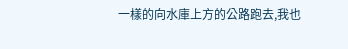一樣的向水庫上方的公路跑去,我也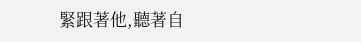緊跟著他,聽著自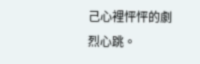己心裡怦怦的劇烈心跳。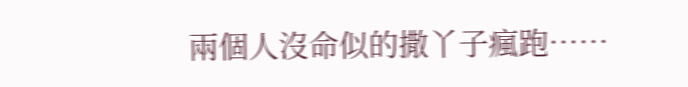兩個人沒命似的撒丫子瘋跑……